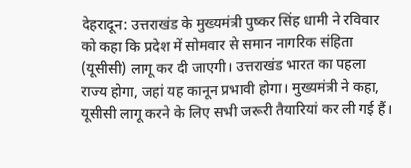देहरादून: उत्तराखंड के मुख्यमंत्री पुष्कर सिंह धामी ने रविवार को कहा कि प्रदेश में सोमवार से समान नागरिक संहिता (यूसीसी) लागू कर दी जाएगी। उत्तराखंड भारत का पहला राज्य होगा, जहां यह कानून प्रभावी होगा। मुख्यमंत्री ने कहा, यूसीसी लागू करने के लिए सभी जरूरी तैयारियां कर ली गई हैं।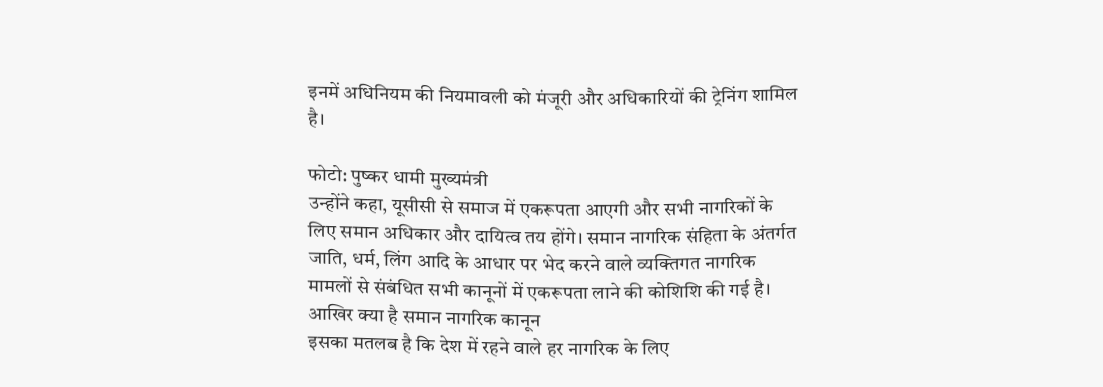इनमें अधिनियम की नियमावली को मंजूरी और अधिकारियों की ट्रेनिंग शामिल है।

फोटो: पुष्कर धामी मुख्यमंत्री
उन्होंने कहा, यूसीसी से समाज में एकरूपता आएगी और सभी नागरिकों के लिए समान अधिकार और दायित्व तय होंगे। समान नागरिक संहिता के अंतर्गत जाति, धर्म, लिंग आदि के आधार पर भेद करने वाले व्यक्तिगत नागरिक मामलों से संबंधित सभी कानूनों में एकरूपता लाने की कोशिशि की गई है।
आखिर क्या है समान नागरिक कानून
इसका मतलब है कि देश में रहने वाले हर नागरिक के लिए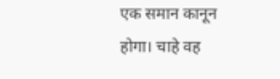एक समान कानून होगा। चाहे वह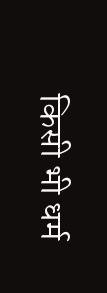किसी भी धर्म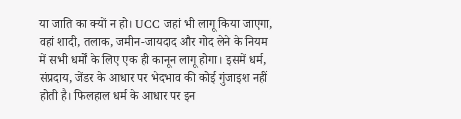या जाति का क्यों न हो। UCC जहां भी लागू किया जाएगा, वहां शादी, तलाक, जमीन-जायदाद और गोद लेने के नियम में सभी धर्मों के लिए एक ही कानून लागू होगा। इसमें धर्म, संप्रदाय, जेंडर के आधार पर भेदभाव की कोई गुंजाइश नहीं होती है। फिलहाल धर्म के आधार पर इन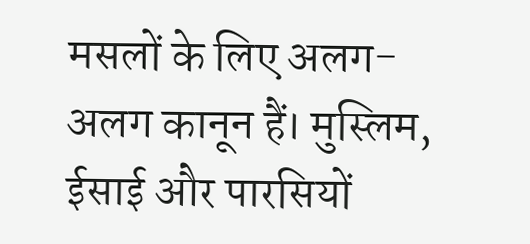मसलों के लिए अलग-अलग कानून हैं। मुस्लिम, ईसाई और पारसियों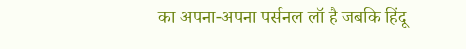का अपना-अपना पर्सनल लॉ है जबकि हिंदू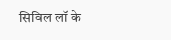सिविल लॉ के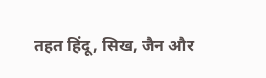तहत हिंदू, सिख, जैन और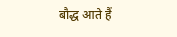बौद्ध आते हैं